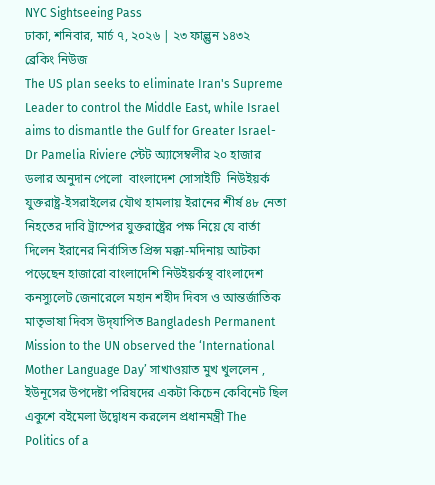NYC Sightseeing Pass
ঢাকা, শনিবার, মার্চ ৭, ২০২৬ | ২৩ ফাল্গুন ১৪৩২
ব্রেকিং নিউজ
The US plan seeks to eliminate Iran's Supreme Leader to control the Middle East, while Israel aims to dismantle the Gulf for Greater Israel-Dr Pamelia Riviere স্টেট অ্যাসেম্বলীর ২০ হাজার ডলার অনুদান পেলো  বাংলাদেশ সোসাইটি  নিউইয়র্ক যুক্তরাষ্ট্র-ইসরাইলের যৌথ হামলায় ইরানের শীর্ষ ৪৮ নেতা নিহতের দাবি ট্রাম্পের যুক্তরাষ্ট্রের পক্ষ নিয়ে যে বার্তা দিলেন ইরানের নির্বাসিত প্রিন্স মক্কা-মদিনায় আটকা পড়েছেন হাজারো বাংলাদেশি নিউইয়র্কস্থ বাংলাদেশ কনস্যুলেট জেনারেলে মহান শহীদ দিবস ও আন্তর্জাতিক মাতৃভাষা দিবস উদ্‌যাপিত Bangladesh Permanent Mission to the UN observed the ‘International Mother Language Day’ সাখাওয়াত মুখ খুললেন , ইউনূসের উপদেষ্টা পরিষদের একটা কিচেন কেবিনেট ছিল একুশে বইমেলা উদ্বোধন করলেন প্রধানমন্ত্রী The Politics of a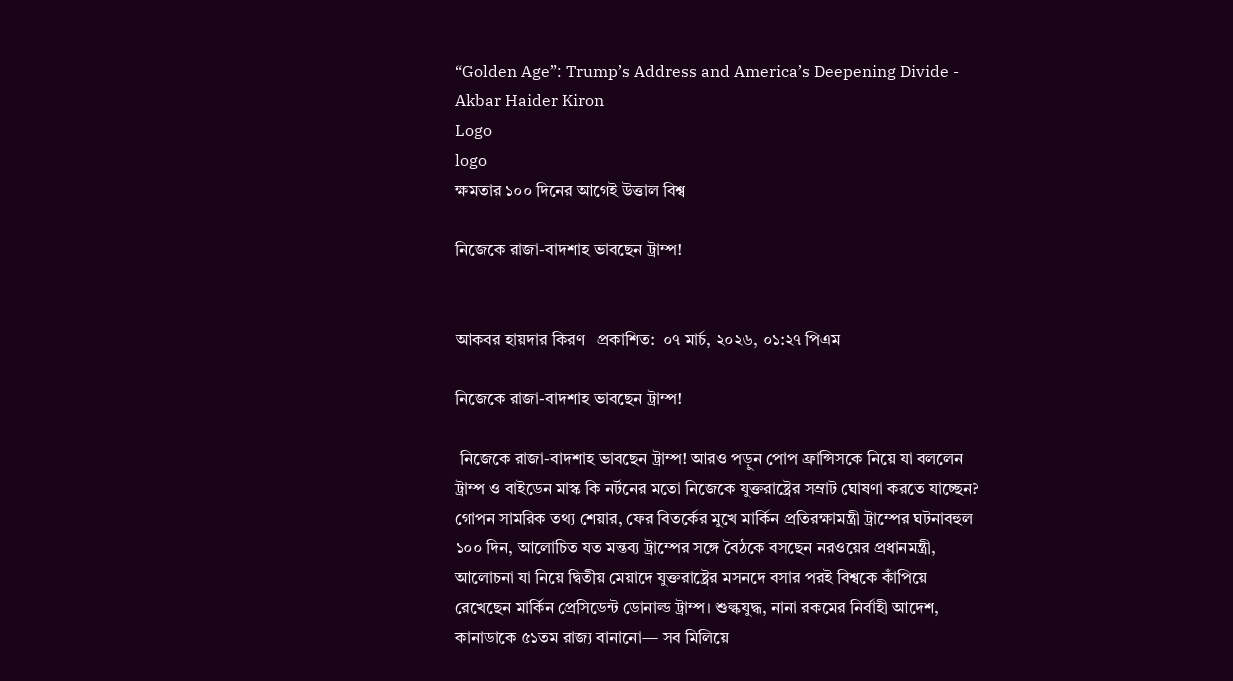“Golden Age”: Trump’s Address and America’s Deepening Divide - Akbar Haider Kiron
Logo
logo
ক্ষমতার ১০০ দিনের আগেই উত্তাল বিশ্ব

নিজেকে রাজা-বাদশাহ ভাবছেন ট্রাম্প!


আকবর হায়দার কিরণ   প্রকাশিত:  ০৭ মার্চ, ২০২৬, ০১:২৭ পিএম

নিজেকে রাজা-বাদশাহ ভাবছেন ট্রাম্প!

 নিজেকে রাজা-বাদশাহ ভাবছেন ট্রাম্প! আরও পড়ুন পোপ ফ্রান্সিসকে নিয়ে যা বললেন ট্রাম্প ও বাইডেন মাস্ক কি নর্টনের মতো নিজেকে যুক্তরাষ্ট্রের সম্রাট ঘোষণা করতে যাচ্ছেন? গোপন সামরিক তথ্য শেয়ার, ফের বিতর্কের মুখে মার্কিন প্রতিরক্ষামন্ত্রী ট্রাম্পের ঘটনাবহুল ১০০ দিন, আলোচিত যত মন্তব্য ট্রাম্পের সঙ্গে বৈঠকে বসছেন নরওয়ের প্রধানমন্ত্রী, আলোচনা যা নিয়ে দ্বিতীয় মেয়াদে যুক্তরাষ্ট্রের মসনদে বসার পরই বিশ্বকে কাঁপিয়ে রেখেছেন মার্কিন প্রেসিডেন্ট ডোনাল্ড ট্রাম্প। শুল্কযুদ্ধ, নানা রকমের নির্বাহী আদেশ, কানাডাকে ৫১তম রাজ্য বানানো— সব মিলিয়ে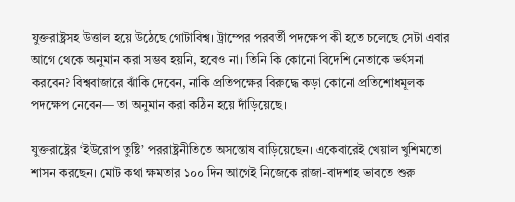যুক্তরাষ্ট্রসহ উত্তাল হয়ে উঠেছে গোটাবিশ্ব। ট্রাম্পের পরবর্তী পদক্ষেপ কী হতে চলেছে সেটা এবার আগে থেকে অনুমান করা সম্ভব হয়নি, হবেও না। তিনি কি কোনো বিদেশি নেতাকে ভর্ৎসনা করবেন? বিশ্ববাজারে ঝাঁকি দেবেন, নাকি প্রতিপক্ষের বিরুদ্ধে কড়া কোনো প্রতিশোধমূলক পদক্ষেপ নেবেন— তা অনুমান করা কঠিন হয়ে দাঁড়িয়েছে।

যুক্তরাষ্ট্রের ‘ইউরোপ তুষ্টি’ পররাষ্ট্রনীতিতে অসন্তোষ বাড়িয়েছেন। একেবারেই খেয়াল খুশিমতো শাসন করছেন। মোট কথা ক্ষমতার ১০০ দিন আগেই নিজেকে রাজা-বাদশাহ ভাবতে শুরু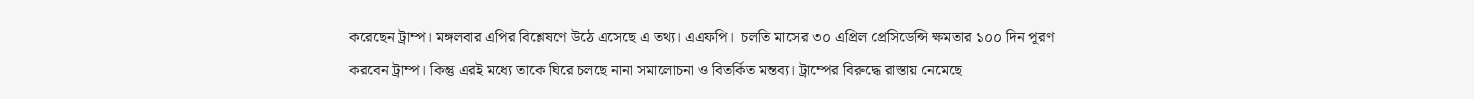করেছেন ট্রাম্প। মঙ্গলবার এপির বিশ্লেষণে উঠে এসেছে এ তথ্য। এএফপি।  চলতি মাসের ৩০ এপ্রিল প্রেসিডেন্সি ক্ষমতার ১০০ দিন পূরণ করবেন ট্রাম্প। কিন্তু এরই মধ্যে তাকে ঘিরে চলছে নানা সমালোচনা ও বিতর্কিত মন্তব্য। ট্রাম্পের বিরুদ্ধে রাস্তায় নেমেছে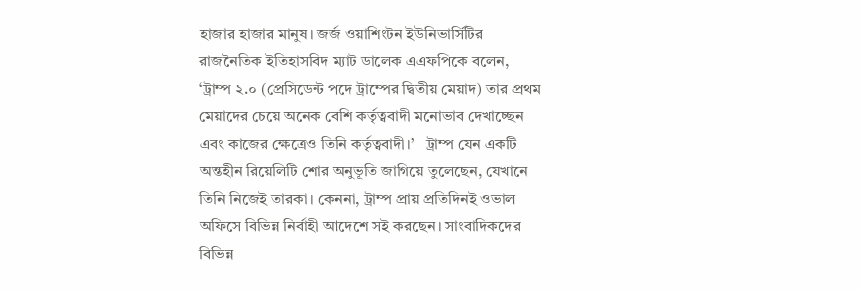হাজার হাজার মানুষ। জর্জ ওয়াশিংটন ইউনিভার্সিটির রাজনৈতিক ইতিহাসবিদ ম্যাট ডালেক এএফপিকে বলেন, ‘ট্রাম্প ২.০ (প্রেসিডেন্ট পদে ট্রাম্পের দ্বিতীয় মেয়াদ) তার প্রথম মেয়াদের চেয়ে অনেক বেশি কর্তৃত্ববাদী মনোভাব দেখাচ্ছেন এবং কাজের ক্ষেত্রেও তিনি কর্তৃত্ববাদী।’   ট্রাম্প যেন একটি অন্তহীন রিয়েলিটি শোর অনুভূতি জাগিয়ে তুলেছেন, যেখানে তিনি নিজেই তারকা। কেননা, ট্রাম্প প্রায় প্রতিদিনই ওভাল অফিসে বিভিন্ন নির্বাহী আদেশে সই করছেন। সাংবাদিকদের বিভিন্ন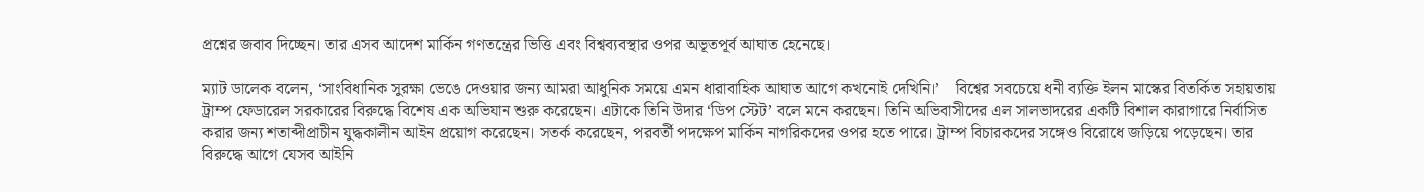প্রশ্নের জবাব দিচ্ছেন। তার এসব আদেশ মার্কিন গণতন্ত্রের ভিত্তি এবং বিশ্বব্যবস্থার ওপর অভূতপূর্ব আঘাত হেনেছে।

ম্যাট ডালেক বলেন, ‘সাংবিধানিক সুরক্ষা ভেঙে দেওয়ার জন্য আমরা আধুনিক সময়ে এমন ধারাবাহিক আঘাত আগে কখনোই দেখিনি।’    বিশ্বের সবচেয়ে ধনী ব্যক্তি ইলন মাস্কের বিতর্কিত সহায়তায় ট্রাম্প ফেডারেল সরকারের বিরুদ্ধে বিশেষ এক অভিযান শুরু করেছেন। এটাকে তিনি উদার ‘ডিপ স্টেট’ বলে মনে করছেন। তিনি অভিবাসীদের এল সালভাদরের একটি বিশাল কারাগারে নির্বাসিত করার জন্য শতাব্দীপ্রাচীন যুদ্ধকালীন আইন প্রয়োগ করেছেন। সতর্ক করেছেন, পরবর্তী পদক্ষেপ মার্কিন নাগরিকদের ওপর হতে পারে। ট্রাম্প বিচারকদের সঙ্গেও বিরোধে জড়িয়ে পড়েছেন। তার বিরুদ্ধে আগে যেসব আইনি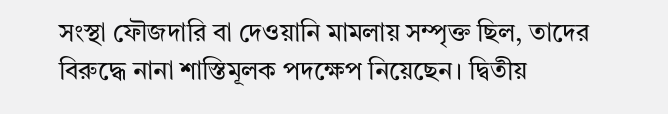সংস্থা ফৌজদারি বা দেওয়ানি মামলায় সম্পৃক্ত ছিল, তাদের বিরুদ্ধে নানা শাস্তিমূলক পদক্ষেপ নিয়েছেন। দ্বিতীয়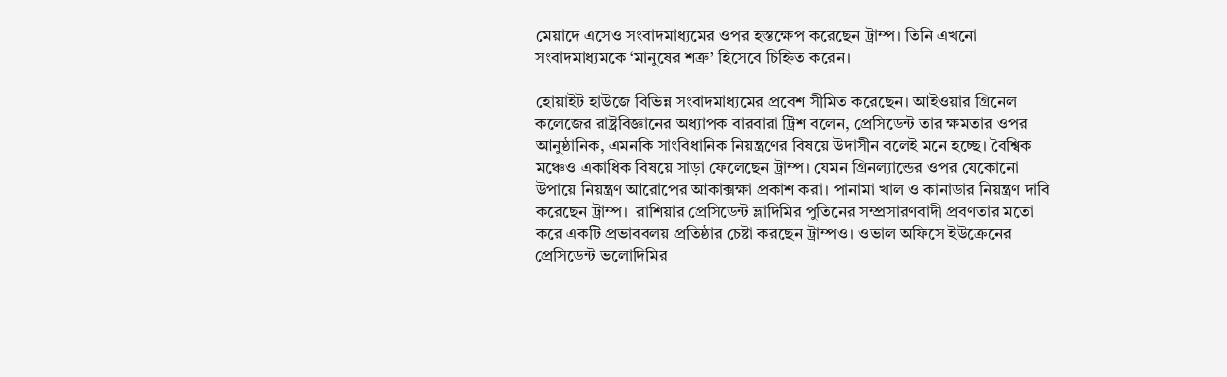মেয়াদে এসেও সংবাদমাধ্যমের ওপর হস্তক্ষেপ করেছেন ট্রাম্প। তিনি এখনো সংবাদমাধ্যমকে ‘মানুষের শত্রু’ হিসেবে চিহ্নিত করেন।

হোয়াইট হাউজে বিভিন্ন সংবাদমাধ্যমের প্রবেশ সীমিত করেছেন। আইওয়ার গ্রিনেল কলেজের রাষ্ট্রবিজ্ঞানের অধ্যাপক বারবারা ট্রিশ বলেন, প্রেসিডেন্ট তার ক্ষমতার ওপর আনুষ্ঠানিক, এমনকি সাংবিধানিক নিয়ন্ত্রণের বিষয়ে উদাসীন বলেই মনে হচ্ছে। বৈশ্বিক মঞ্চেও একাধিক বিষয়ে সাড়া ফেলেছেন ট্রাম্প। যেমন গ্রিনল্যান্ডের ওপর যেকোনো উপায়ে নিয়ন্ত্রণ আরোপের আকাক্সক্ষা প্রকাশ করা। পানামা খাল ও কানাডার নিয়ন্ত্রণ দাবি করেছেন ট্রাম্প।  রাশিয়ার প্রেসিডেন্ট ভ্লাদিমির পুতিনের সম্প্রসারণবাদী প্রবণতার মতো করে একটি প্রভাববলয় প্রতিষ্ঠার চেষ্টা করছেন ট্রাম্পও। ওভাল অফিসে ইউক্রেনের প্রেসিডেন্ট ভলোদিমির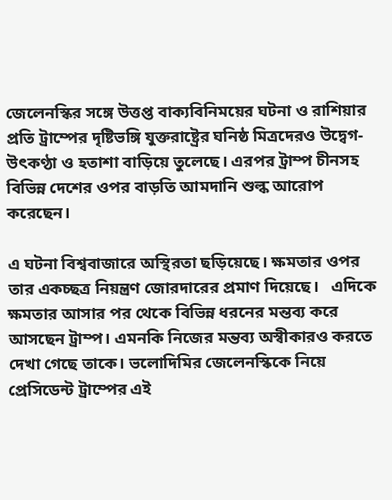জেলেনস্কির সঙ্গে উত্তপ্ত বাক্যবিনিময়ের ঘটনা ও রাশিয়ার প্রতি ট্রাম্পের দৃষ্টিভঙ্গি যুক্তরাষ্ট্রের ঘনিষ্ঠ মিত্রদেরও উদ্বেগ-উৎকণ্ঠা ও হতাশা বাড়িয়ে তুলেছে। এরপর ট্রাম্প চীনসহ বিভিন্ন দেশের ওপর বাড়তি আমদানি শুল্ক আরোপ করেছেন।

এ ঘটনা বিশ্ববাজারে অস্থিরতা ছড়িয়েছে। ক্ষমতার ওপর তার একচ্ছত্র নিয়ন্ত্রণ জোরদারের প্রমাণ দিয়েছে।   এদিকে ক্ষমতার আসার পর থেকে বিভিন্ন ধরনের মন্তব্য করে আসছেন ট্রাম্প। এমনকি নিজের মন্তব্য অস্বীকারও করতে দেখা গেছে তাকে। ভলোদিমির জেলেনস্কিকে নিয়ে প্রেসিডেন্ট ট্রাম্পের এই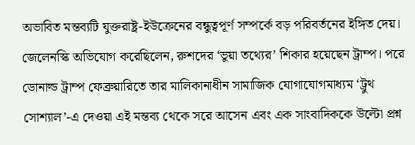অভাবিত মন্তব্যটি যুক্তরাষ্ট্র-ইউক্রেনের বন্ধুত্বপূর্ণ সম্পর্কে বড় পরিবর্তনের ইঙ্গিত দেয়।   জেলেনস্কি অভিযোগ করেছিলেন, রুশদের ‘ভুয়া তথ্যের’ শিকার হয়েছেন ট্রাম্প। পরে ডোনাল্ড ট্রাম্প ফেব্রুয়ারিতে তার মালিকানাধীন সামাজিক যোগাযোগমাধ্যম ‘ট্রুথ সোশ্যাল’-এ দেওয়া এই মন্তব্য থেকে সরে আসেন এবং এক সাংবাদিককে উল্টো প্রশ্ন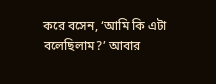করে বসেন, ‘আমি কি এটা বলেছিলাম?’ আবার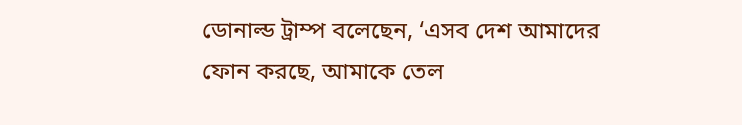ডোনাল্ড ট্রাম্প বলেছেন, ‘এসব দেশ আমাদের ফোন করছে, আমাকে তেল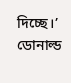দিচ্ছে।’  ডোনাল্ড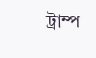ট্রাম্প